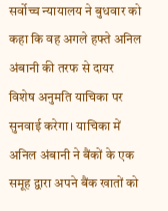सर्वोच्च न्यायालय ने बुधवार को कहा कि वह अगले हफ्ते अनिल अंबानी की तरफ से दायर विशेष अनुमति याचिका पर सुनवाई करेगा। याचिका में अनिल अंबानी ने बैंकों के एक समूह द्वारा अपने बैंक खातों को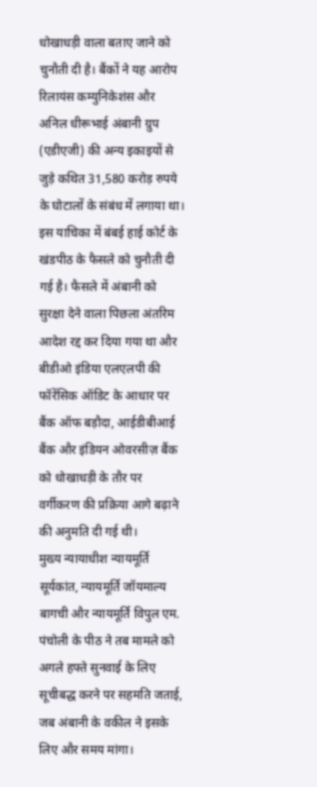धोखाधड़ी वाला बताए जाने को चुनौती दी है। बैंकों ने यह आरोप रिलायंस कम्युनिकेशंस और अनिल धीरूभाई अंबानी ग्रुप (एडीएजी) की अन्य इकाइयों से जुड़े कथित 31,580 करोड़ रुपये के घोटालों के संबंध में लगाया था।
इस याचिका में बंबई हाई कोर्ट के खंडपीठ के फैसले को चुनौती दी गई है। फैसले में अंबानी को सुरक्षा देने वाला पिछला अंतरिम आदेश रद्द कर दिया गया था और बीडीओ इंडिया एलएलपी की फॉरेंसिक ऑडिट के आधार पर बैंक ऑफ बड़ौदा, आईडीबीआई बैंक और इंडियन ओवरसीज़ बैंक को धोखाधड़ी के तौर पर वर्गीकरण की प्रक्रिया आगे बढ़ाने की अनुमति दी गई थी।
मुख्य न्यायाधीश न्यायमूर्ति सूर्यकांत, न्यायमूर्ति जॉयमाल्य बागची और न्यायमूर्ति विपुल एम. पंचोली के पीठ ने तब मामले को अगले हफ्ते सुनवाई के लिए सूचीबद्ध करने पर सहमति जताई, जब अंबानी के वकील ने इसके लिए और समय मांगा।